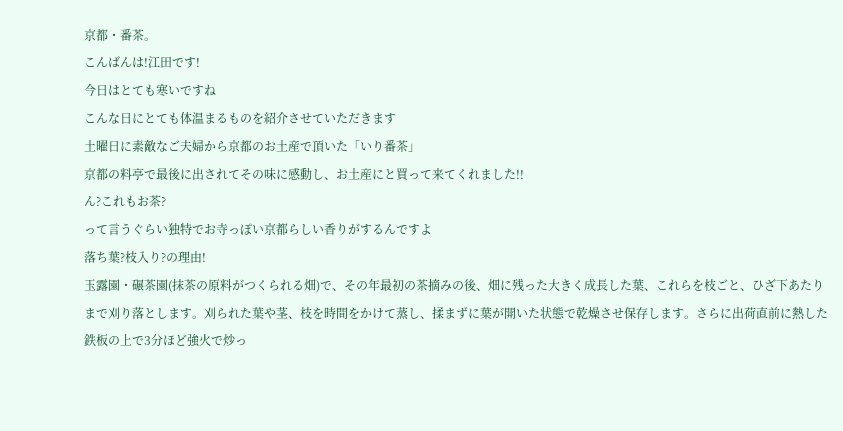京都・番茶。
こんばんは!江田です!
今日はとても寒いですね
こんな日にとても体温まるものを紹介させていただきます
土曜日に素敵なご夫婦から京都のお土産で頂いた「いり番茶」
京都の料亭で最後に出されてその味に感動し、お土産にと買って来てくれました!!
ん?これもお茶?
って言うぐらい独特でお寺っぽい京都らしい香りがするんですよ
落ち葉?枝入り?の理由!
玉露園・碾茶園(抹茶の原料がつくられる畑)で、その年最初の茶摘みの後、畑に残った大きく成長した葉、これらを枝ごと、ひざ下あたりまで刈り落とします。刈られた葉や茎、枝を時間をかけて蒸し、揉まずに葉が開いた状態で乾燥させ保存します。さらに出荷直前に熱した鉄板の上で3分ほど強火で炒っ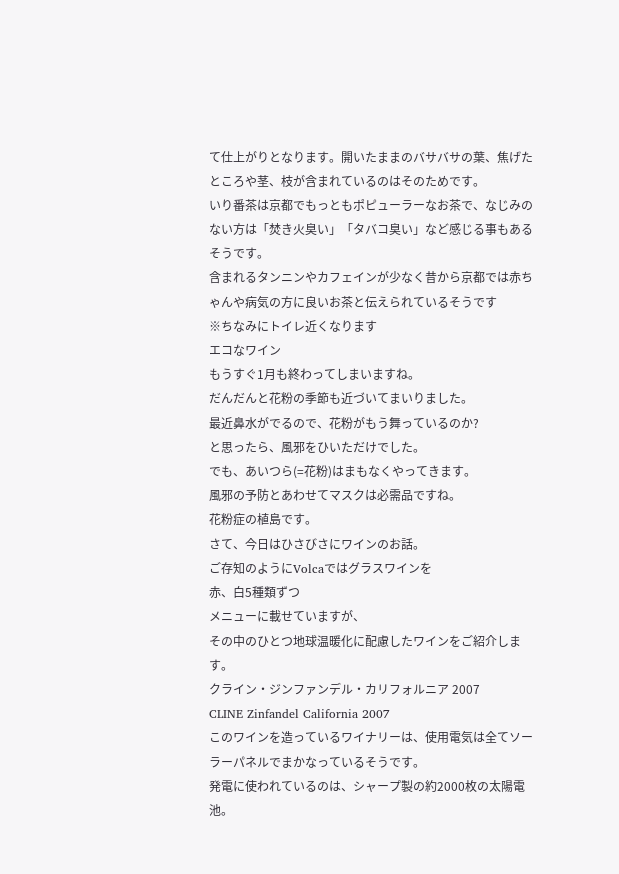て仕上がりとなります。開いたままのバサバサの葉、焦げたところや茎、枝が含まれているのはそのためです。
いり番茶は京都でもっともポピューラーなお茶で、なじみのない方は「焚き火臭い」「タバコ臭い」など感じる事もあるそうです。
含まれるタンニンやカフェインが少なく昔から京都では赤ちゃんや病気の方に良いお茶と伝えられているそうです
※ちなみにトイレ近くなります
エコなワイン
もうすぐ1月も終わってしまいますね。
だんだんと花粉の季節も近づいてまいりました。
最近鼻水がでるので、花粉がもう舞っているのか?
と思ったら、風邪をひいただけでした。
でも、あいつら(=花粉)はまもなくやってきます。
風邪の予防とあわせてマスクは必需品ですね。
花粉症の植島です。
さて、今日はひさびさにワインのお話。
ご存知のようにVolcaではグラスワインを
赤、白5種類ずつ
メニューに載せていますが、
その中のひとつ地球温暖化に配慮したワインをご紹介します。
クライン・ジンファンデル・カリフォルニア 2007
CLINE Zinfandel California 2007
このワインを造っているワイナリーは、使用電気は全てソーラーパネルでまかなっているそうです。
発電に使われているのは、シャープ製の約2000枚の太陽電池。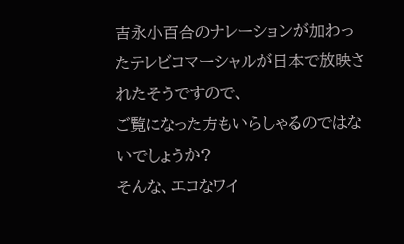吉永小百合のナレーションが加わったテレビコマーシャルが日本で放映されたそうですので、
ご覧になった方もいらしゃるのではないでしょうか?
そんな、エコなワイ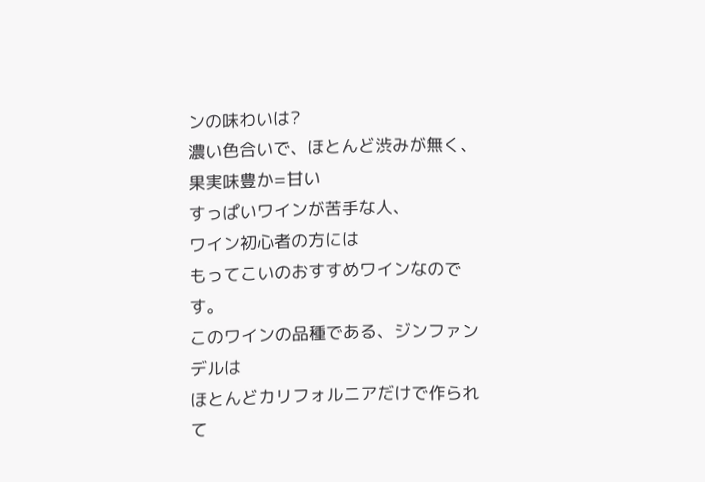ンの味わいは?
濃い色合いで、ほとんど渋みが無く、果実味豊か=甘い
すっぱいワインが苦手な人、
ワイン初心者の方には
もってこいのおすすめワインなのです。
このワインの品種である、ジンファンデルは
ほとんどカリフォルニアだけで作られて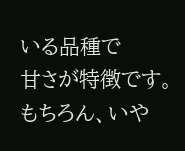いる品種で
甘さが特徴です。
もちろん、いや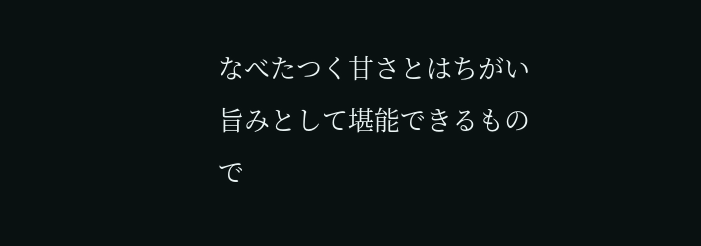なべたつく甘さとはちがい旨みとして堪能できるもので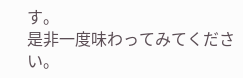す。
是非一度味わってみてください。